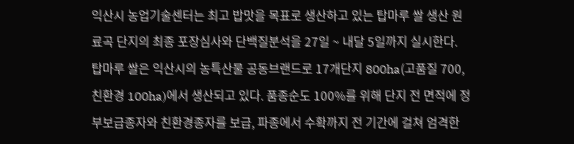익산시 농업기술센터는 최고 밥맛을 목표로 생산하고 있는 탑마루 쌀 생산 원료곡 단지의 최종 포장심사와 단백질분석을 27일 ~ 내달 5일까지 실시한다.
탑마루 쌀은 익산시의 농특산물 공동브랜드로 17개단지 800ha(고품질 700, 친환경 100ha)에서 생산되고 있다. 품종순도 100%를 위해 단지 전 면적에 정부보급종자와 친환경종자를 보급, 파종에서 수확까지 전 기간에 걸쳐 엄격한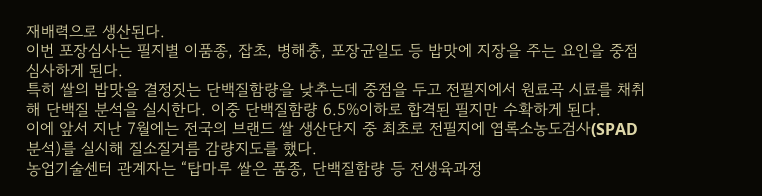재배력으로 생산된다.
이번 포장심사는 필지별 이품종, 잡초, 병해충, 포장균일도 등 밥맛에 지장을 주는 요인을 중점심사하게 된다.
특히 쌀의 밥맛을 결정짓는 단백질함량을 낮추는데 중점을 두고 전필지에서 원료곡 시료를 채취해 단백질 분석을 실시한다. 이중 단백질함량 6.5%이하로 합격된 필지만 수확하게 된다.
이에 앞서 지난 7월에는 전국의 브랜드 쌀 생산단지 중 최초로 전필지에 엽록소농도검사(SPAD분석)를 실시해 질소질거름 감량지도를 했다.
농업기술센터 관계자는 “탑마루 쌀은 품종, 단백질함량 등 전생육과정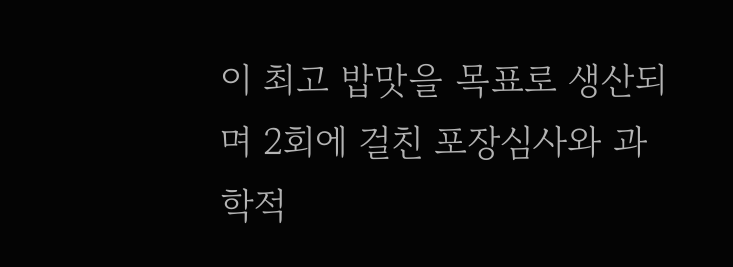이 최고 밥맛을 목표로 생산되며 2회에 걸친 포장심사와 과학적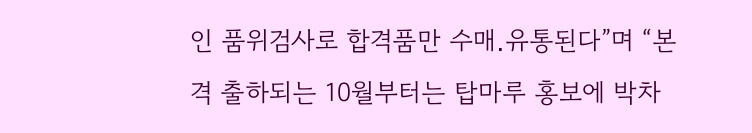인 품위검사로 합격품만 수매․유통된다”며 “본격 출하되는 10월부터는 탑마루 홍보에 박차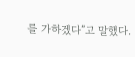를 가하겠다”고 말했다.